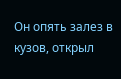Он опять залез в кузов, открыл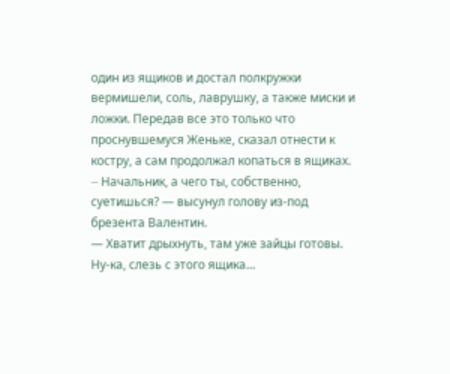один из ящиков и достал полкружки вермишели, соль, лаврушку, а также миски и ложки. Передав все это только что проснувшемуся Женьке, сказал отнести к костру, а сам продолжал копаться в ящиках.
— Hачальник, а чего ты, собственно, суетишься? — высунул голову из-под брезента Валентин.
— Хватит дрыхнуть, там уже зайцы готовы. Hу-ка, слезь с этого ящика…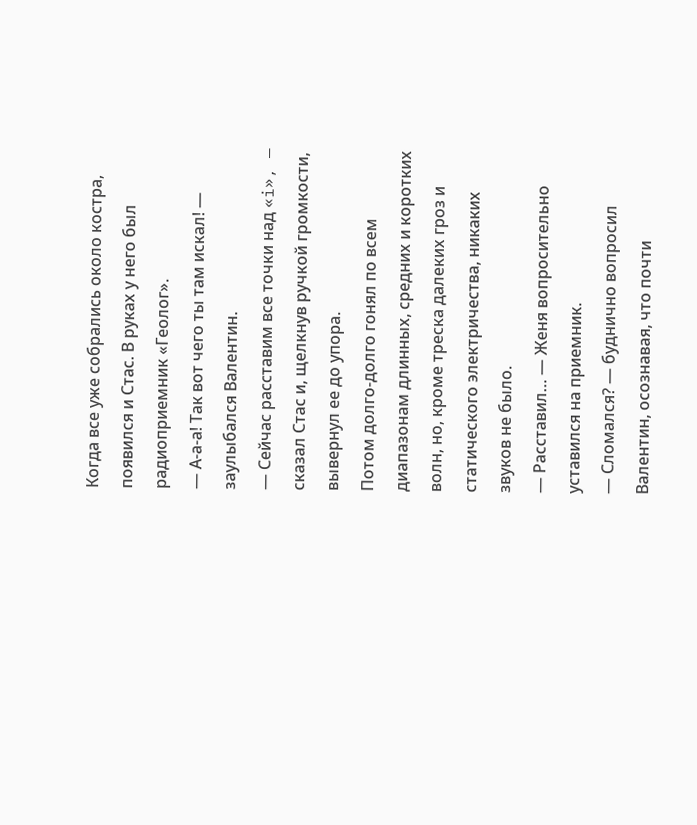Когда все уже собрались около костра, появился и Стас. В руках у него был радиоприемник «Геолог».
— А-а-а! Так вот чего ты там искал! — заулыбался Валентин.
— Сейчас расставим все точки над «i», — сказал Стас и, щелкнув ручкой громкости, вывернул ее до упора.
Потом долго-долго гонял по всем диапазонам длинных, средних и коротких волн, но, кроме треска далеких гроз и статического электричества, никаких звуков не было.
— Расставил… — Женя вопросительно уставился на приемник.
— Сломался? — буднично вопросил Валентин, осознавая, что почти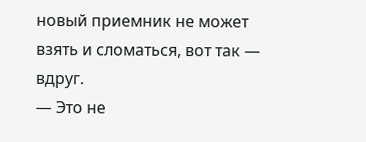новый приемник не может взять и сломаться, вот так — вдруг.
— Это не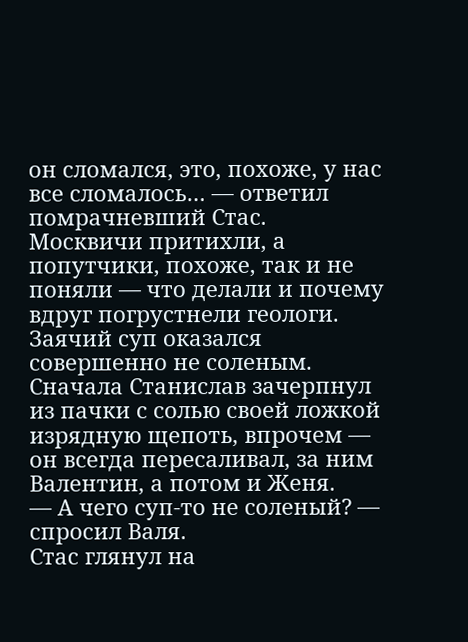он сломался, это, похоже, у нас все сломалось… — ответил помрачневший Стас.
Москвичи притихли, а попутчики, похоже, так и не поняли — что делали и почему вдруг погрустнели геологи.
Заячий суп оказался совершенно не соленым. Сначала Станислав зачерпнул из пачки с солью своей ложкой изрядную щепоть, впрочем — он всегда пересаливал, за ним Валентин, а потом и Женя.
— А чего суп-то не соленый? — спросил Валя.
Стас глянул на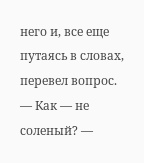него и, все еще путаясь в словах, перевел вопрос.
— Как — не соленый? —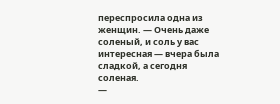переспросила одна из женщин. — Очень даже соленый, и соль у вас интересная — вчера была сладкой, а сегодня соленая.
—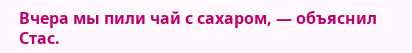Вчера мы пили чай с сахаром, — объяснил Стас.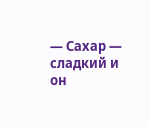— Сахар — сладкий и он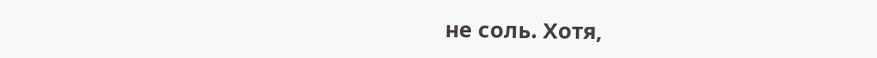не соль. Хотя,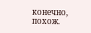конечно, похож.